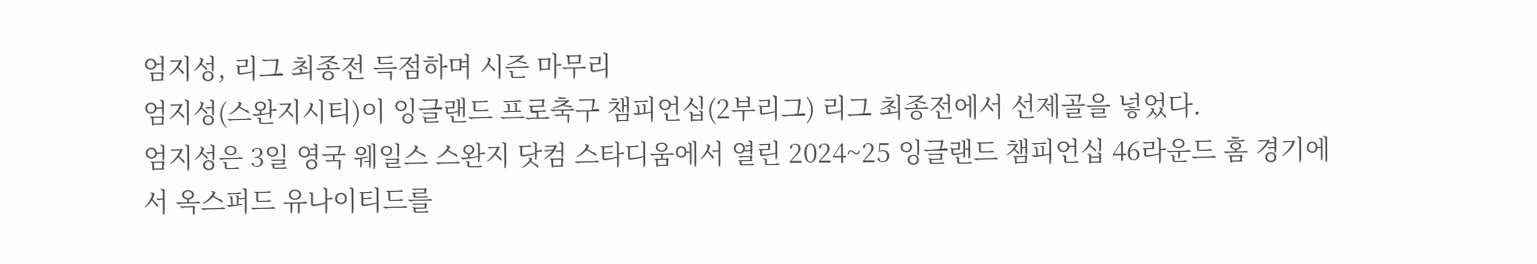엄지성, 리그 최종전 득점하며 시즌 마무리
엄지성(스완지시티)이 잉글랜드 프로축구 챔피언십(2부리그) 리그 최종전에서 선제골을 넣었다.
엄지성은 3일 영국 웨일스 스완지 닷컴 스타디움에서 열린 2024~25 잉글랜드 챔피언십 46라운드 홈 경기에서 옥스퍼드 유나이티드를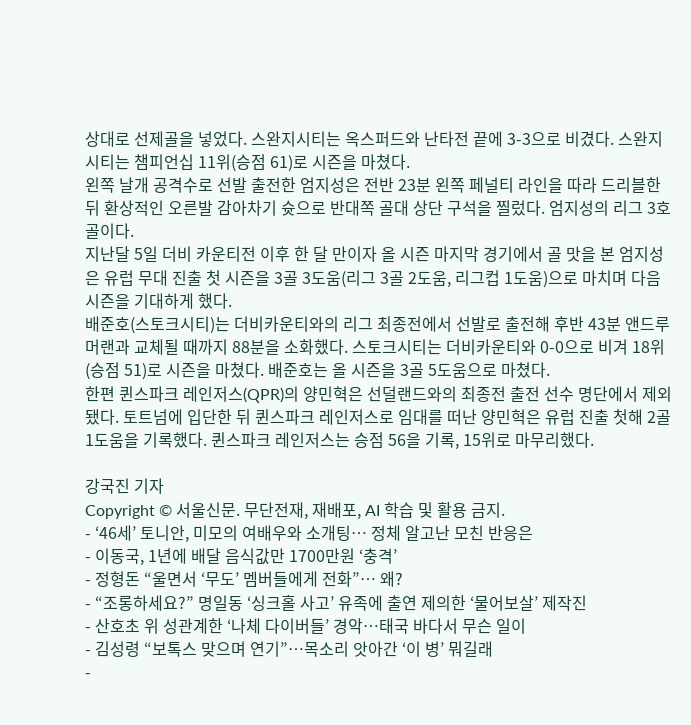상대로 선제골을 넣었다. 스완지시티는 옥스퍼드와 난타전 끝에 3-3으로 비겼다. 스완지시티는 챔피언십 11위(승점 61)로 시즌을 마쳤다.
왼쪽 날개 공격수로 선발 출전한 엄지성은 전반 23분 왼쪽 페널티 라인을 따라 드리블한 뒤 환상적인 오른발 감아차기 슛으로 반대쪽 골대 상단 구석을 찔렀다. 엄지성의 리그 3호 골이다.
지난달 5일 더비 카운티전 이후 한 달 만이자 올 시즌 마지막 경기에서 골 맛을 본 엄지성은 유럽 무대 진출 첫 시즌을 3골 3도움(리그 3골 2도움, 리그컵 1도움)으로 마치며 다음 시즌을 기대하게 했다.
배준호(스토크시티)는 더비카운티와의 리그 최종전에서 선발로 출전해 후반 43분 앤드루 머랜과 교체될 때까지 88분을 소화했다. 스토크시티는 더비카운티와 0-0으로 비겨 18위(승점 51)로 시즌을 마쳤다. 배준호는 올 시즌을 3골 5도움으로 마쳤다.
한편 퀸스파크 레인저스(QPR)의 양민혁은 선덜랜드와의 최종전 출전 선수 명단에서 제외됐다. 토트넘에 입단한 뒤 퀸스파크 레인저스로 임대를 떠난 양민혁은 유럽 진출 첫해 2골 1도움을 기록했다. 퀸스파크 레인저스는 승점 56을 기록, 15위로 마무리했다.

강국진 기자
Copyright © 서울신문. 무단전재, 재배포, AI 학습 및 활용 금지.
- ‘46세’ 토니안, 미모의 여배우와 소개팅… 정체 알고난 모친 반응은
- 이동국, 1년에 배달 음식값만 1700만원 ‘충격’
- 정형돈 “울면서 ‘무도’ 멤버들에게 전화”… 왜?
- “조롱하세요?” 명일동 ‘싱크홀 사고’ 유족에 출연 제의한 ‘물어보살’ 제작진
- 산호초 위 성관계한 ‘나체 다이버들’ 경악…태국 바다서 무슨 일이
- 김성령 “보톡스 맞으며 연기”…목소리 앗아간 ‘이 병’ 뭐길래
-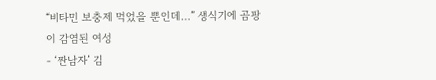“비타민 보충제 먹었을 뿐인데…” 생식기에 곰팡이 감염된 여성
- ‘짠남자’ 김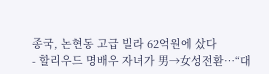종국, 논현동 고급 빌라 62억원에 샀다
- 할리우드 명배우 자녀가 男→女성전환…“대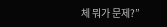체 뭐가 문제?”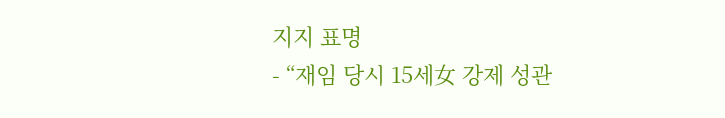지지 표명
- “재임 당시 15세女 강제 성관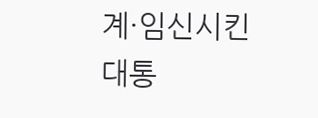계·임신시킨 대통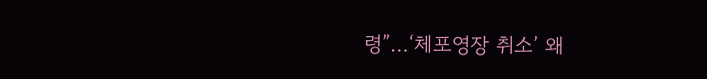령”…‘체포영장 취소’ 왜